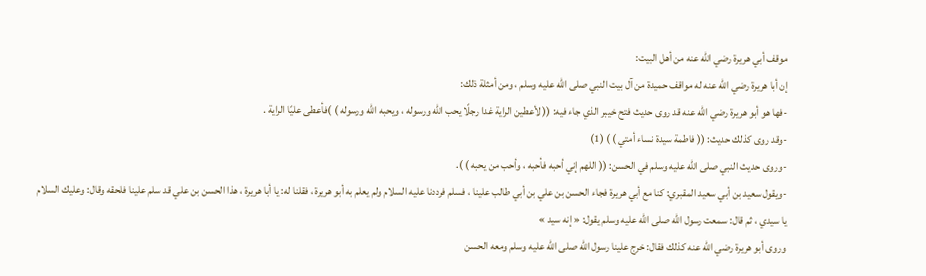موقف أبي هريرة رضي الله عنه من أهل البيت:
إن أبا هريرة رضي الله عنه له مواقف حميدة من آل بيت النبي صلى الله عليه وسلم ، ومن أمثلة ذلك:
-فها هو أبو هريرة رضي الله عنه قد روى حديث فتح خيبر الذي جاء فيه: (( لأعطين الراية غدا رجلًا يحب الله ورسوله ، ويحبه الله ورسوله ) )فأعطى عليًا الراية .
-وقد روى كذلك حديث: (( فاطمة سيدة نساء أمتي ) ) (1)
-وروى حديث النبي صلى الله عليه وسلم في الحسن: (( اللهم إني أحبه فأحبه ، وأحب من يحبه ) ).
-ويقول سعيد بن أبي سعيد المقبري: كنا مع أبي هريرة فجاء الحسن بن علي بن أبي طالب علينا ، فسلم فرددنا عليه السلام ولم يعلم به أبو هريرة ، فقلنا له: يا أبا هريرة ، هذا الحسن بن علي قد سلم علينا فلحقه وقال: وعليك السلام يا سيدي ، ثم قال: سمعت رسول الله صلى الله عليه وسلم يقول: « إنه سيد »
وروى أبو هريرة رضي الله عنه كذلك فقال: خرج علينا رسول الله صلى الله عليه وسلم ومعه الحسن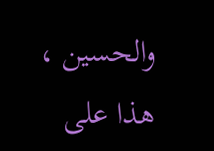والحسين ، هذا على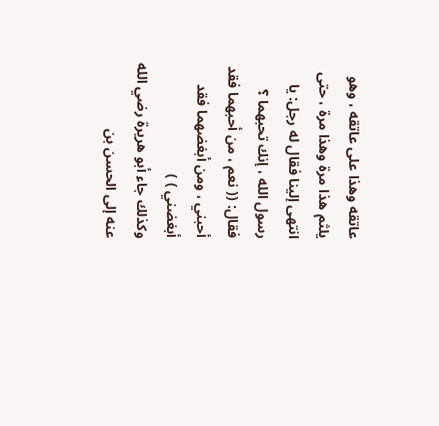عاتقه وهذا على عاتقه ، وهو يلثم هذا مرة وهذا مرة ، حتى انتهى إلينا فقال له رجل: يا رسول الله ، إنك تحبهما ؟ فقال: (( نعم ، من أحبهما فقد أحبني ، ومن أبغضهما فقد أبغضني ) )
وكذلك جاء أبو هريرة رضي الله عنه إلى الحسن بن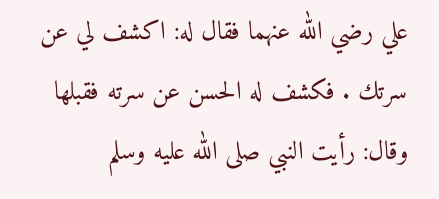علي رضي الله عنهما فقال له: اكشف لي عن سرتك . فكشف له الحسن عن سرته فقبلها وقال: رأيت النبي صلى الله عليه وسلم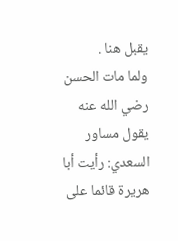يقبل هنا .
ولما مات الحسن رضي الله عنه يقول مساور السعدي: رأيت أبا هريرة قائما على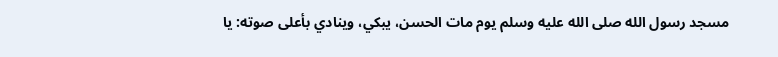مسجد رسول الله صلى الله عليه وسلم يوم مات الحسن، يبكي، وينادي بأعلى صوته: يا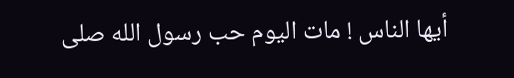أيها الناس ! مات اليوم حب رسول الله صلى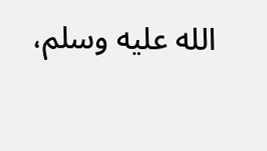الله عليه وسلم،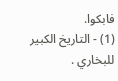فابكوا.
(1) - التاريخ الكبير للبخاري .